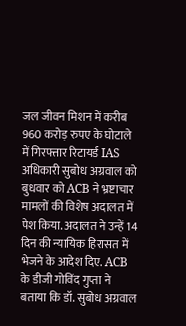जल जीवन मिशन में करीब 960 करोड़ रुपए के घोटाले में गिरफ्तार रिटायर्ड IAS अधिकारी सुबोध अग्रवाल को बुधवार को ACB ने भ्रष्टाचार मामलों की विशेष अदालत में पेश किया. अदालत ने उन्हें 14 दिन की न्यायिक हिरासत में भेजने के आदेश दिए. ACB के डीजी गोविंद गुप्ता ने बताया कि डॉ. सुबोध अग्रवाल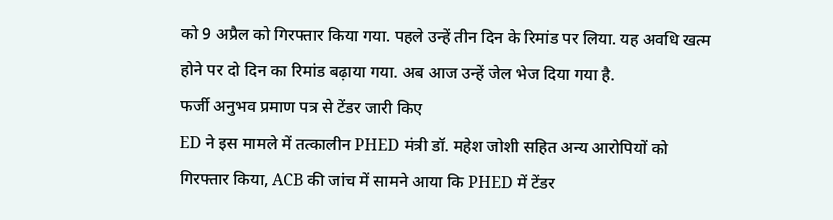को 9 अप्रैल को गिरफ्तार किया गया. पहले उन्हें तीन दिन के रिमांड पर लिया. यह अवधि खत्म होने पर दो दिन का रिमांड बढ़ाया गया. अब आज उन्हें जेल भेज दिया गया है.
फर्जी अनुभव प्रमाण पत्र से टेंडर जारी किए
ED ने इस मामले में तत्कालीन PHED मंत्री डॉ. महेश जोशी सहित अन्य आरोपियों को गिरफ्तार किया, ACB की जांच में सामने आया कि PHED में टेंडर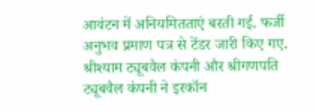आवंटन में अनियमितताएं बरती गई. फर्जी अनुभव प्रमाण पत्र से टेंडर जारी किए गए. श्रीश्याम ट्यूबवैल कंपनी और श्रीगणपति ट्यूबवैल कंपनी ने इरकॉन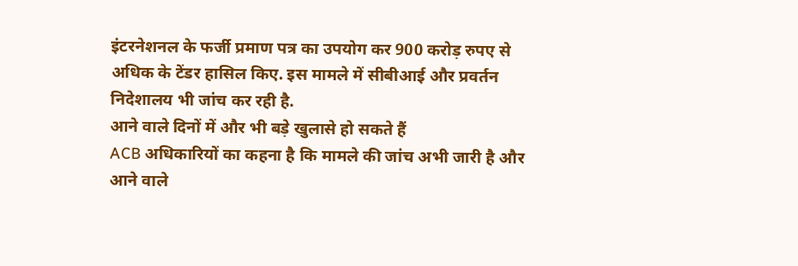इंटरनेशनल के फर्जी प्रमाण पत्र का उपयोग कर 900 करोड़ रुपए से अधिक के टेंडर हासिल किए. इस मामले में सीबीआई और प्रवर्तन निदेशालय भी जांच कर रही है.
आने वाले दिनों में और भी बड़े खुलासे हो सकते हैं
ACB अधिकारियों का कहना है कि मामले की जांच अभी जारी है और आने वाले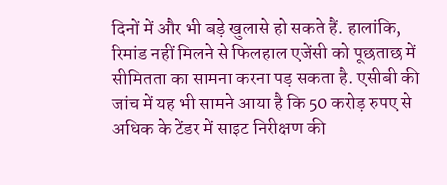दिनों में और भी बड़े खुलासे हो सकते हैं. हालांकि, रिमांड नहीं मिलने से फिलहाल एजेंसी को पूछताछ में सीमितता का सामना करना पड़ सकता है. एसीबी की जांच में यह भी सामने आया है कि 50 करोड़ रुपए से अधिक के टेंडर में साइट निरीक्षण की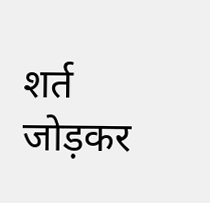शर्त जोड़कर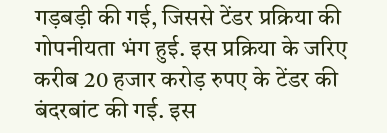गड़बड़ी की गई, जिससे टेंडर प्रक्रिया की गोपनीयता भंग हुई. इस प्रक्रिया के जरिए करीब 20 हजार करोड़ रुपए के टेंडर की बंदरबांट की गई. इस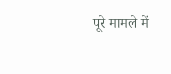पूरे मामले में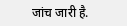जांच जारी है.